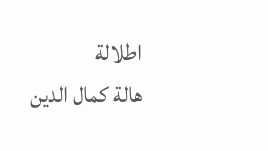اطلالة
هالة كمال الدين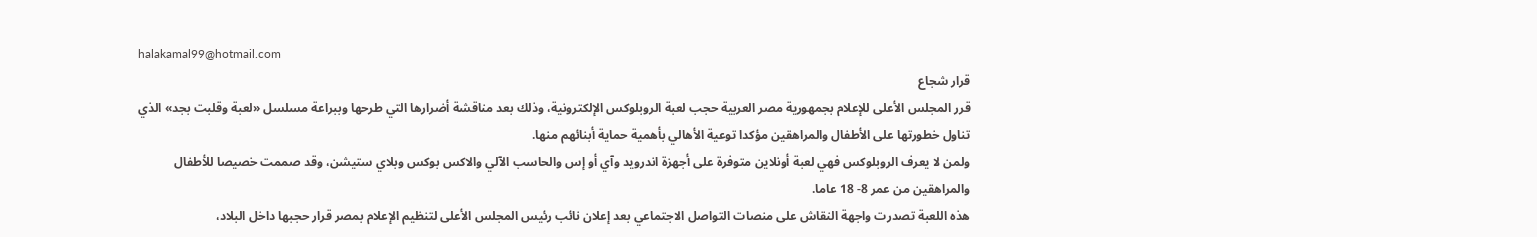halakamal99@hotmail.com
قرار شجاع
قرر المجلس الأعلى للإعلام بجمهورية مصر العربية حجب لعبة الروبلوكس الإلكترونية، وذلك بعد مناقشة أضرارها التي طرحها وببراعة مسلسل «لعبة وقلبت بجد» الذي تناول خطورتها على الأطفال والمراهقين مؤكدا توعية الأهالي بأهمية حماية أبنائهم منها.
ولمن لا يعرف الروبلوكس فهي لعبة أونلاين متوفرة على أجهزة اندرويد وآي أو إس والحاسب الآلي والاكس بوكس وبلاي ستيشن، وقد صممت خصيصا للأطفال والمراهقين من عمر 8- 18 عاما.
هذه اللعبة تصدرت واجهة النقاش على منصات التواصل الاجتماعي بعد إعلان نائب رئيس المجلس الأعلى لتنظيم الإعلام بمصر قرار حجبها داخل البلاد،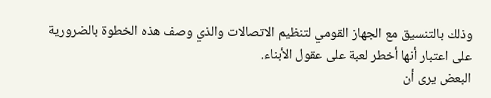وذلك بالتنسيق مع الجهاز القومي لتنظيم الاتصالات والذي وصف هذه الخطوة بالضرورية على اعتبار أنها أخطر لعبة على عقول الأبناء.
البعض يرى أن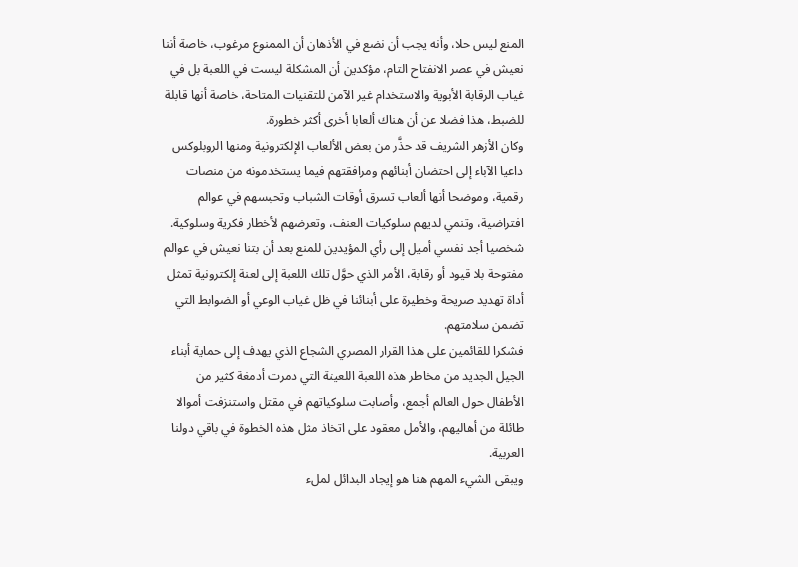المنع ليس حلا، وأنه يجب أن نضع في الأذهان أن الممنوع مرغوب، خاصة أننا نعيش في عصر الانفتاح التام، مؤكدين أن المشكلة ليست في اللعبة بل في غياب الرقابة الأبوية والاستخدام غير الآمن للتقنيات المتاحة، خاصة أنها قابلة للضبط، هذا فضلا عن أن هناك ألعابا أخرى أكثر خطورة.
وكان الأزهر الشريف قد حذَّر من بعض الألعاب الإلكترونية ومنها الروبلوكس داعيا الآباء إلى احتضان أبنائهم ومرافقتهم فيما يستخدمونه من منصات رقمية، وموضحا أنها ألعاب تسرق أوقات الشباب وتحبسهم في عوالم افتراضية، وتنمي لديهم سلوكيات العنف، وتعرضهم لأخطار فكرية وسلوكية.
شخصيا أجد نفسي أميل إلى رأي المؤيدين للمنع بعد أن بتنا نعيش في عوالم مفتوحة بلا قيود أو رقابة، الأمر الذي حوَّل تلك اللعبة إلى لعنة إلكترونية تمثل أداة تهديد صريحة وخطيرة على أبنائنا في ظل غياب الوعي أو الضوابط التي تضمن سلامتهم.
فشكرا للقائمين على هذا القرار المصري الشجاع الذي يهدف إلى حماية أبناء الجيل الجديد من مخاطر هذه اللعبة اللعينة التي دمرت أدمغة كثير من الأطفال حول العالم أجمع، وأصابت سلوكياتهم في مقتل واستنزفت أموالا طائلة من أهاليهم، والأمل معقود على اتخاذ مثل هذه الخطوة في باقي دولنا العربية.
ويبقى الشيء المهم هنا هو إيجاد البدائل لملء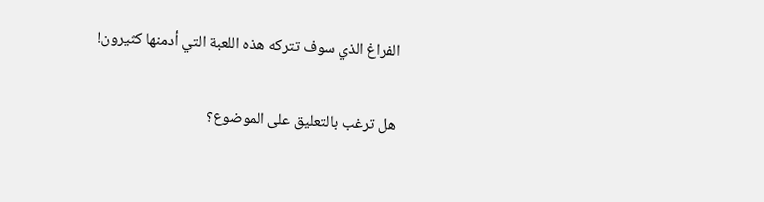الفراغ الذي سوف تتركه هذه اللعبة التي أدمنها كثيرون!

هل ترغب بالتعليق على الموضوع؟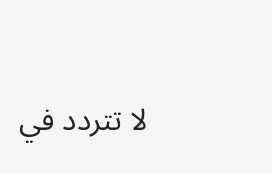لا تتردد في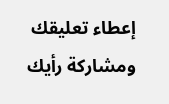إعطاء تعليقك ومشاركة رأيك